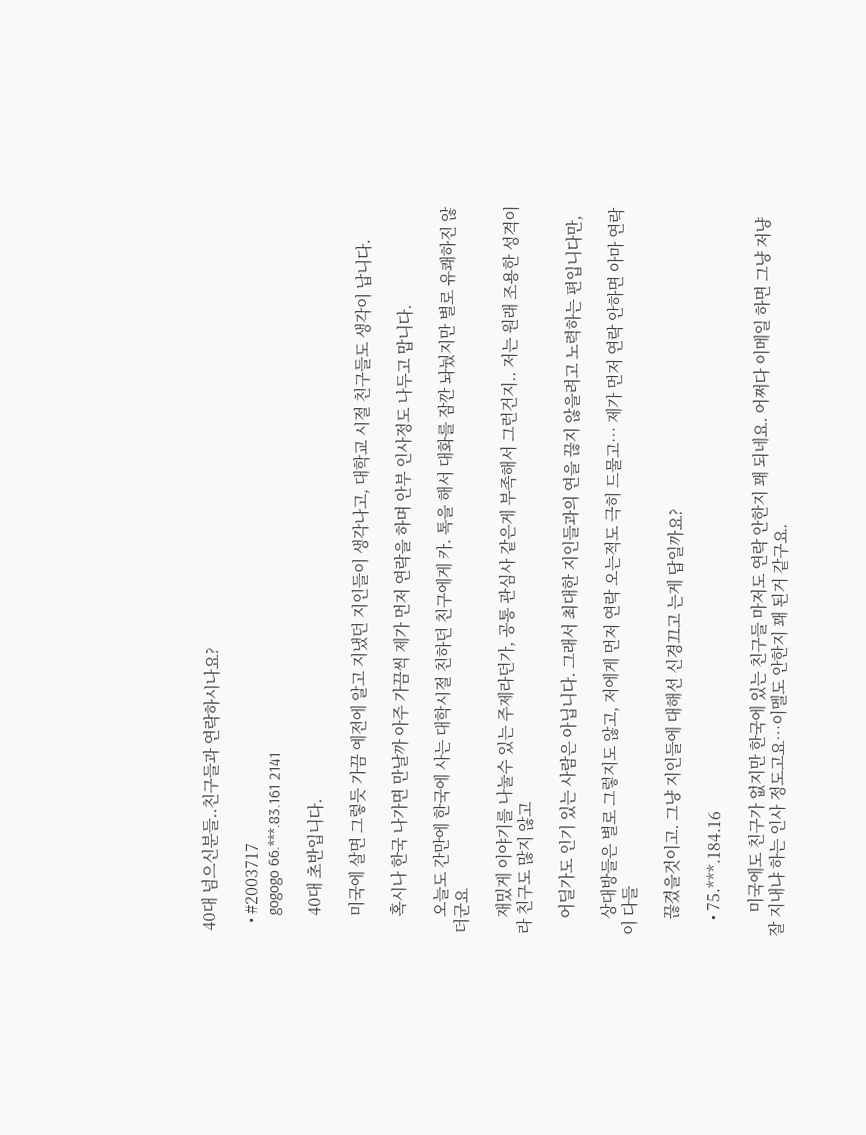40대 넘으신분들..친구들과 연락하시나요?

  • #2003717
    gogogo 66.***.83.161 2141

    40대 초반입니다.

    미국에 살면 그렇듯 가끔 예전에 알고 지냈던 지인들이 생각나고, 대학교 시절 친구들도 생각이 납니다.

    혹시나 한국 나가면 만날까 아주 가끔씩 제가 먼저 연락을 하며 안부 인사정도 나두고 맙니다.

    오늘도 간만에 한국에 사는 대학시절 친하던 친구에게 카. 톡을 해서 대화를 잠깐 놔눴지만 별로 유쾌하진 않더군요

    재밌게 이야기를 나눌수 있는 주제라던가, 공통 관심사 같은게 부족해서 그런건지.. 저는 원래 조용한 성격이라 친구도 많지 않고

    어딜가도 인기 있는 사람은 아닙니다. 그래서 최대한 지인들과의 연을 끊지 않을려고 노력하는 편입니다만,

    상대방들은 별로 그렇지도 않고, 저에게 먼저 연락 오는적도 극히 드물고… 제가 먼저 연락 안하면 아마 연락이 다들

    끊겼을것이고. 그냥 지인들에 대해선 신경끄고 는게 답일까요?

    • 75.***.184.16

      미국에도 친구가 없지만 한국에 있는 친구들 마저도 연락 안한지 꽤 되네요. 어쩌다 이메일 하면 그냥 저냥 잘 지내냐 하는 인사 정도고요…이멜도 안한지 꽤 된거 같구요.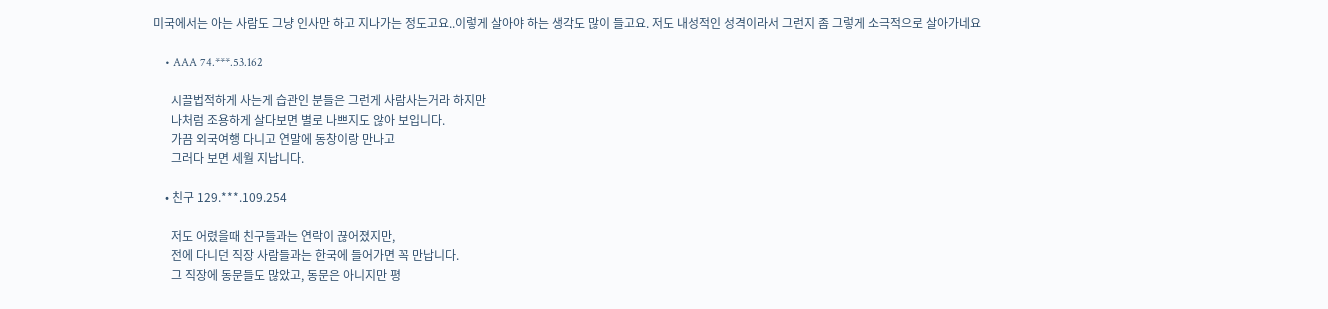미국에서는 아는 사람도 그냥 인사만 하고 지나가는 정도고요..이렇게 살아야 하는 생각도 많이 들고요. 저도 내성적인 성격이라서 그런지 좀 그렇게 소극적으로 살아가네요

    • AAA 74.***.53.162

      시끌법적하게 사는게 습관인 분들은 그런게 사람사는거라 하지만
      나처럼 조용하게 살다보면 별로 나쁘지도 않아 보입니다.
      가끔 외국여행 다니고 연말에 동창이랑 만나고
      그러다 보면 세월 지납니다.

    • 친구 129.***.109.254

      저도 어렸을때 친구들과는 연락이 끊어졌지만,
      전에 다니던 직장 사람들과는 한국에 들어가면 꼭 만납니다.
      그 직장에 동문들도 많았고, 동문은 아니지만 평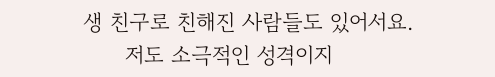생 친구로 친해진 사람들도 있어서요.
      저도 소극적인 성격이지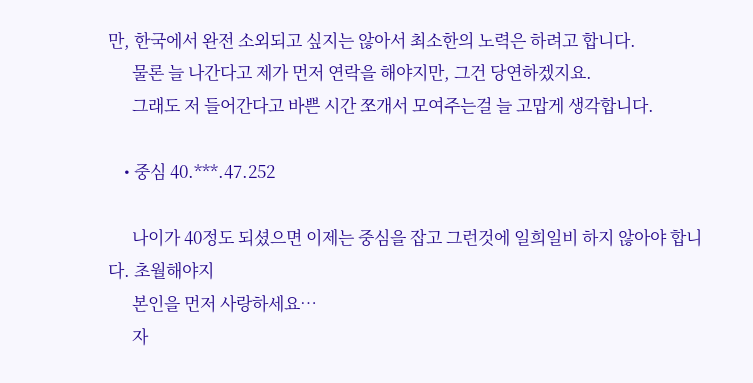만, 한국에서 완전 소외되고 싶지는 않아서 최소한의 노력은 하려고 합니다.
      물론 늘 나간다고 제가 먼저 연락을 해야지만, 그건 당연하겠지요.
      그래도 저 들어간다고 바쁜 시간 쪼개서 모여주는걸 늘 고맙게 생각합니다.

    • 중심 40.***.47.252

      나이가 40정도 되셨으면 이제는 중심을 잡고 그런것에 일희일비 하지 않아야 합니다. 초월해야지
      본인을 먼저 사랑하세요…
      자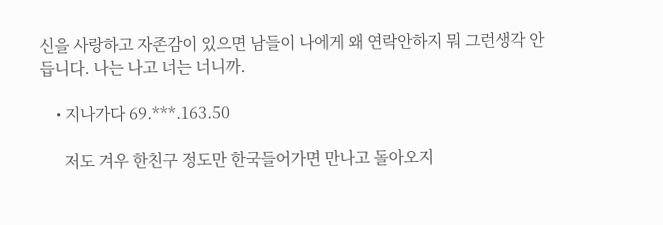신을 사랑하고 자존감이 있으면 남들이 나에게 왜 연락안하지 뭐 그런생각 안듭니다. 나는 나고 너는 너니까.

    • 지나가다 69.***.163.50

      저도 겨우 한친구 정도만 한국들어가면 만나고 돌아오지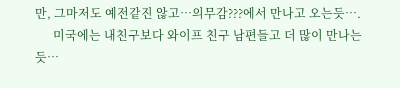만, 그마저도 예전같진 않고…의무감???에서 만나고 오는듯….
      미국에는 내친구보다 와이프 친구 남편들고 더 많이 만나는 듯…